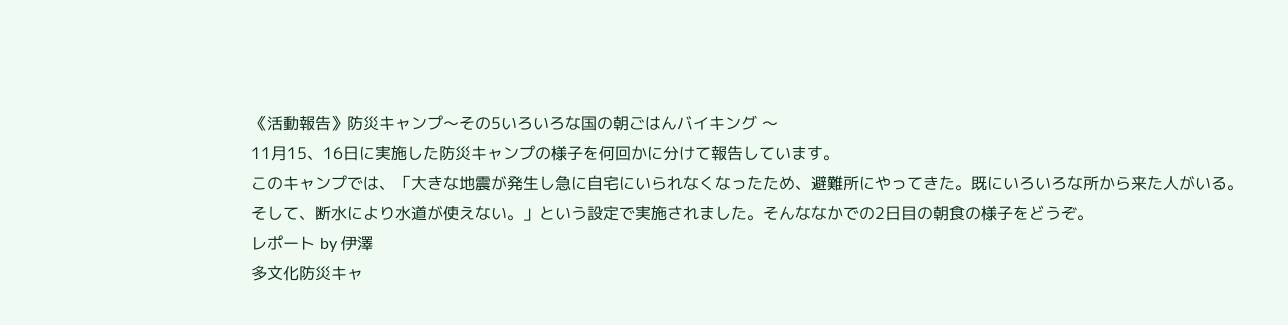《活動報告》防災キャンプ〜その5いろいろな国の朝ごはんバイキング 〜
11月15、16日に実施した防災キャンプの様子を何回かに分けて報告しています。
このキャンプでは、「大きな地震が発生し急に自宅にいられなくなったため、避難所にやってきた。既にいろいろな所から来た人がいる。そして、断水により水道が使えない。」という設定で実施されました。そんななかでの2日目の朝食の様子をどうぞ。
レポート by 伊澤
多文化防災キャ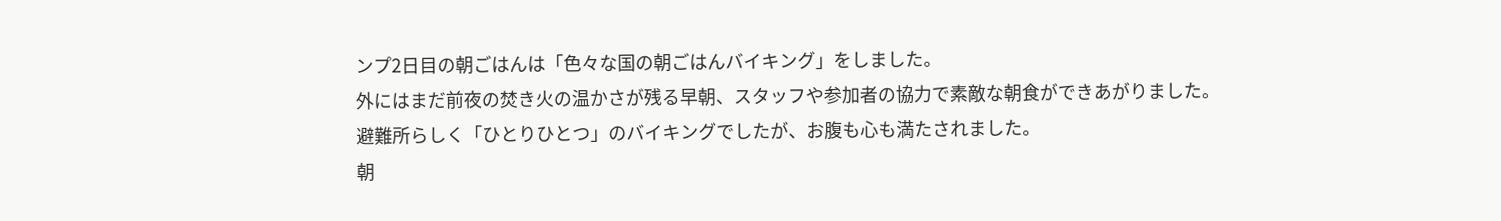ンプ2日目の朝ごはんは「色々な国の朝ごはんバイキング」をしました。
外にはまだ前夜の焚き火の温かさが残る早朝、スタッフや参加者の協力で素敵な朝食ができあがりました。
避難所らしく「ひとりひとつ」のバイキングでしたが、お腹も心も満たされました。
朝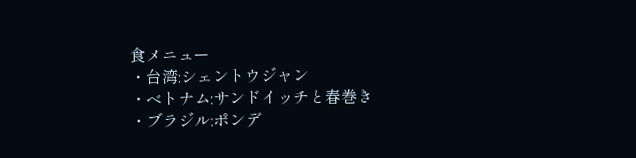食メニュー
・台湾:シェントウジャン
・ベトナム:サンドイッチと春巻き
・ブラジル:ポンデ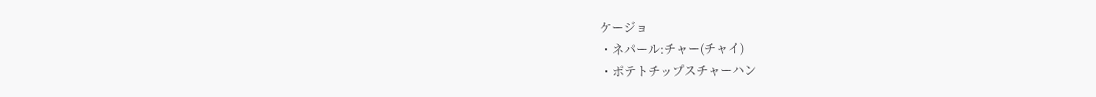ケージョ
・ネパール:チャー(チャイ)
・ポテトチップスチャーハン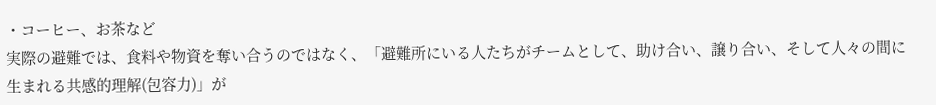・コーヒー、お茶など
実際の避難では、食料や物資を奪い合うのではなく、「避難所にいる人たちがチームとして、助け合い、譲り合い、そして人々の間に生まれる共感的理解(包容力)」が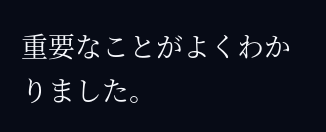重要なことがよくわかりました。